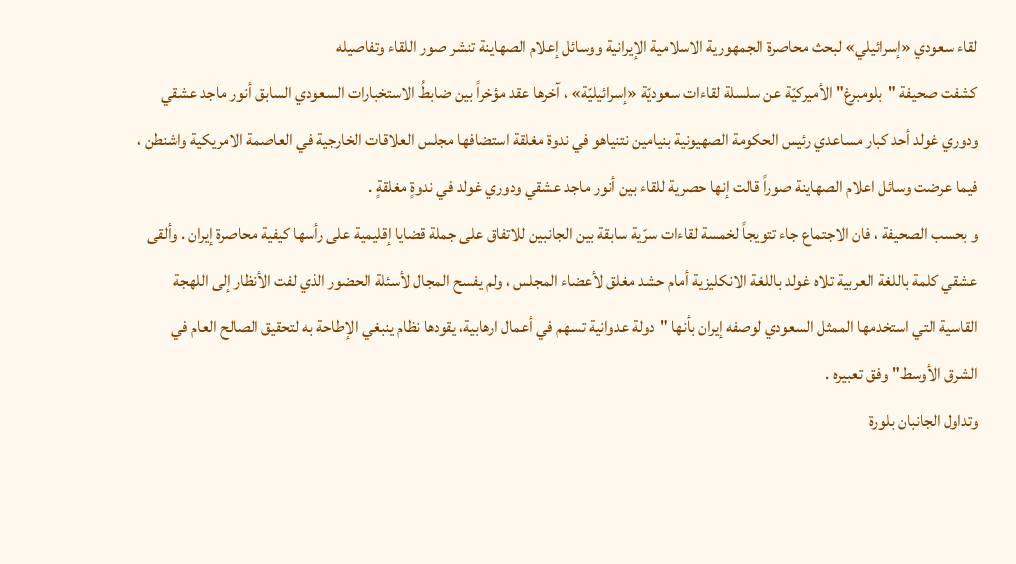لقاء سعودي «إسرائيلي» لبحث محاصرة الجمهورية الاسلامية الإيرانية ووسائل إعلام الصهاينة تنشر صور اللقاء وتفاصيله
كشفت صحيفة "بلومبرغ" الأميركيّة عن سلسلة لقاءات سعوديّة «إسرائيليّة» ، آخرها عقد مؤخراً بين ضابطُ الاستخبارات السعودي السابق أنور ماجد عشقي ودوري غولد أحد كبار مساعدي رئيس الحكومة الصهيونية بنيامين نتنياهو في ندوة مغلقة استضافها مجلس العلاقات الخارجية في العاصمة الامريكية واشنطن ، فيما عرضت وسائل اعلام الصهاينة صوراً قالت إنها حصرية للقاء بين أنور ماجد عشقي ودوري غولد في ندوةٍ مغلقةٍ .
و بحسب الصحيفة ، فان الاجتماع جاء تتويجاً لخمسة لقاءات سرّية سابقة بين الجانبين للاتفاق على جملة قضايا إقليمية على رأسها كيفية محاصرة إيران . وألقى عشقي كلمة باللغة العربية تلاه غولد باللغة الانكليزية أمام حشد مغلق لأعضاء المجلس ، ولم يفسح المجال لأسئلة الحضور الذي لفت الأنظار إلى اللهجة القاسية التي استخدمها الممثل السعودي لوصفه إيران بأنها "دولة عدوانية تسهم في أعمال ارهابية، يقودها نظام ينبغي الإطاحة به لتحقيق الصالح العام في الشرق الأوسط" وفق تعبيره .
وتداول الجانبان بلورة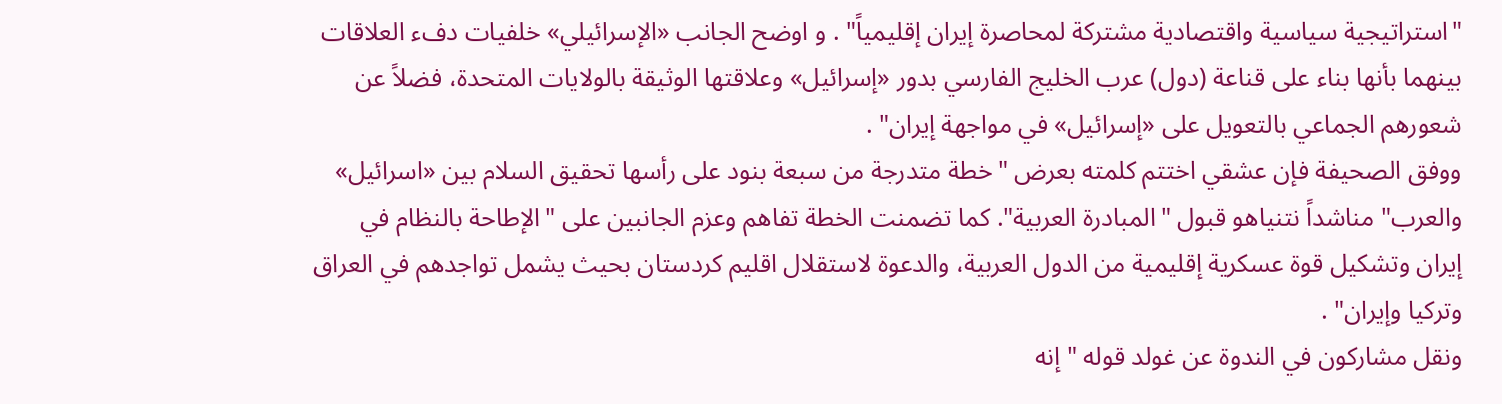"استراتيجية سياسية واقتصادية مشتركة لمحاصرة إيران إقليمياً" . و اوضح الجانب «الإسرائيلي» خلفيات دفء العلاقات بينهما بأنها بناء على قناعة (دول) عرب الخليج الفارسي بدور «إسرائيل» وعلاقتها الوثيقة بالولايات المتحدة، فضلاً عن شعورهم الجماعي بالتعويل على «إسرائيل» في مواجهة إيران" .
ووفق الصحيفة فإن عشقي اختتم كلمته بعرض "خطة متدرجة من سبعة بنود على رأسها تحقيق السلام بين «اسرائيل» والعرب" مناشداً نتنياهو قبول "المبادرة العربية". كما تضمنت الخطة تفاهم وعزم الجانبين على "الإطاحة بالنظام في إيران وتشكيل قوة عسكرية إقليمية من الدول العربية، والدعوة لاستقلال اقليم كردستان بحيث يشمل تواجدهم في العراق وتركيا وإيران" .
ونقل مشاركون في الندوة عن غولد قوله "إنه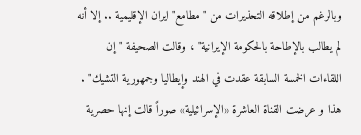وبالرغم من إطلاقه التحذيرات من "مطامع" ايران الإقليمية .. إلا أنه لم يطالب بالإطاحة بالحكومة الإيرانية" ، وقالت الصحيفة "إن اللقاءات الخمسة السابقة عقدت في الهند وإيطاليا وجمهورية التشيك" .
هذا و عرضت القناة العاشرة «الإسرائيلية» صوراً قالت إنها حصرية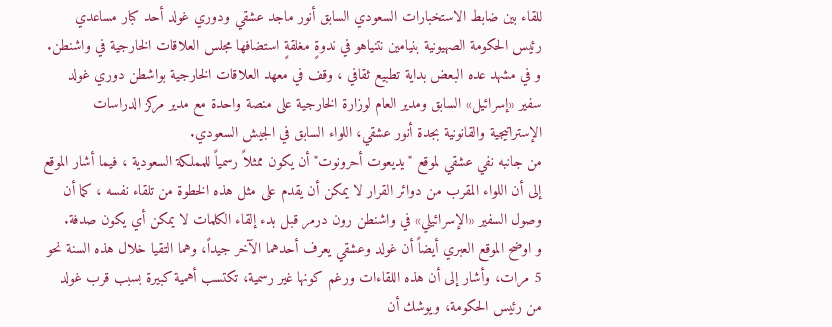للقاء بين ضابط الاستخبارات السعودي السابق أنور ماجد عشقي ودوري غولد أحد كبار مساعدي رئيس الحكومة الصهيونية بنيامين نتنياهو في ندوةٍ مغلقةٍ استضافها مجلس العلاقات الخارجية في واشنطن.
و في مشهد عده البعض بداية تطبيع ثقافي ، وقف في معهد العلاقات الخارجية بواشطن دوري غولد سفير «إسرائيل» السابق ومدير العام لوزارة الخارجية على منصة واحدة مع مدير مركز الدراسات الإستراتيجية والقانونية بجدة أنور عشقي، اللواء السابق في الجيش السعودي.
من جانبه نفي عشقي لموقع "يديعوت أحرونوت" أن يكون ممثلاً رسمياً للمملكة السعودية ، فيما أشار الموقع إلى أن اللواء المقرب من دوائر القرار لا يمكن أن يقدم على مثل هذه الخطوة من تلقاء نفسه ، كما أن وصول السفير «الإسرائيلي» في واشنطن رون درمر قبل بدء إلقاء الكلمات لا يمكن أي يكون صدفة.
و اوضح الموقع العبري أيضاً أن غولد وعشقي يعرف أحدهما الآخر جيداً، وهما التقيا خلال هذه السنة نحو 5 مرات، وأشار إلى أن هذه اللقاءات ورغم كونها غير رسمية، تكتسب أهمية كبيرة بسبب قرب غولد من رئيس الحكومة، ويوشك أن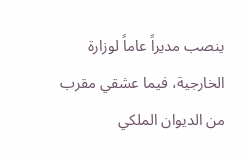ينصب مديراً عاماً لوزارة الخارجية، فيما عشقي مقرب من الديوان الملكي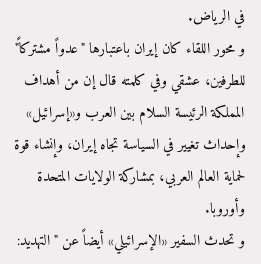في الرياض.
و محور اللقاء كان إيران باعتبارها "عدواً مشتركاً" للطرفين، عشقي وفي كلمته قال إن من أهداف المملكة الرئيسة السلام بين العرب و«إسرائيل» وإحداث تغيير في السياسة تجاه إيران، وإنشاء قوة لحماية العالم العربي، بمشاركة الولايات المتحدة وأوروبا.
و تحدث السفير «الإسرائيلي» أيضاً عن "التهديد: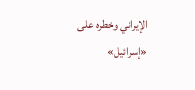الإيراني وخطره على «إسرائيل»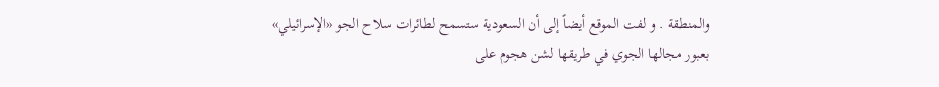والمنطقة . و لفت الموقع أيضاً إلى أن السعودية ستسمح لطائرات سلاح الجو «الإسرائيلي» بعبور مجالها الجوي في طريقها لشن هجوم على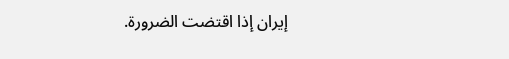إيران إذا اقتضت الضرورة.